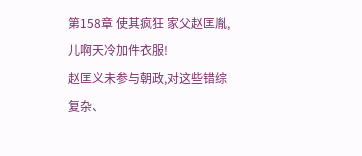第158章 使其疯狂 家父赵匡胤,儿啊天冷加件衣服!
赵匡义未参与朝政,对这些错综复杂、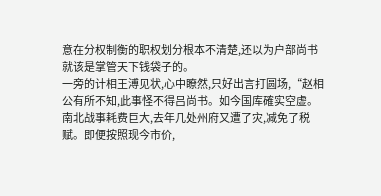意在分权制衡的职权划分根本不清楚,还以为户部尚书就该是掌管天下钱袋子的。
一旁的计相王溥见状,心中瞭然,只好出言打圆场,“赵相公有所不知,此事怪不得吕尚书。如今国库確实空虚。南北战事耗费巨大,去年几处州府又遭了灾,减免了税赋。即便按照现今市价,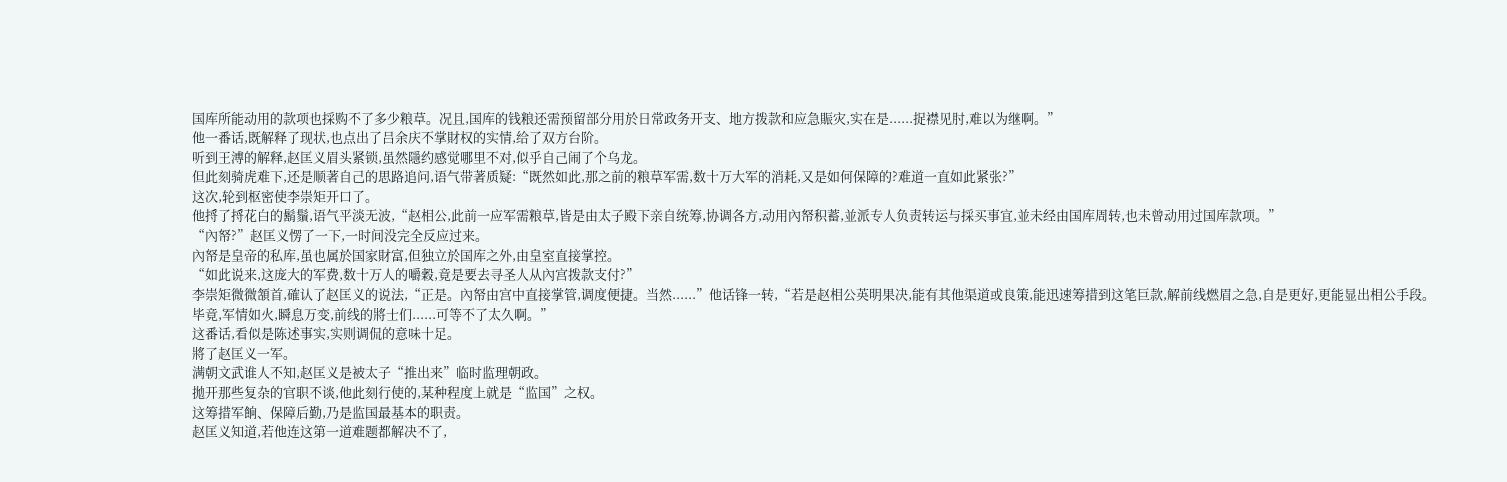国库所能动用的款项也採购不了多少粮草。况且,国库的钱粮还需预留部分用於日常政务开支、地方拨款和应急賑灾,实在是......捉襟见肘,难以为继啊。”
他一番话,既解释了现状,也点出了吕余庆不掌財权的实情,给了双方台阶。
听到王溥的解释,赵匡义眉头紧锁,虽然隱约感觉哪里不对,似乎自己闹了个乌龙。
但此刻骑虎难下,还是顺著自己的思路追问,语气带著质疑:“既然如此,那之前的粮草军需,数十万大军的消耗,又是如何保障的?难道一直如此紧张?”
这次,轮到枢密使李崇矩开口了。
他捋了捋花白的鬍鬚,语气平淡无波,“赵相公,此前一应军需粮草,皆是由太子殿下亲自统筹,协调各方,动用內帑积蓄,並派专人负责转运与採买事宜,並未经由国库周转,也未曾动用过国库款项。”
“內帑?”赵匡义愣了一下,一时间没完全反应过来。
內帑是皇帝的私库,虽也属於国家財富,但独立於国库之外,由皇室直接掌控。
“如此说来,这庞大的军费,数十万人的嚼穀,竟是要去寻圣人从內宫拨款支付?”
李崇矩微微頷首,確认了赵匡义的说法,“正是。內帑由宫中直接掌管,调度便捷。当然......”他话锋一转,“若是赵相公英明果决,能有其他渠道或良策,能迅速筹措到这笔巨款,解前线燃眉之急,自是更好,更能显出相公手段。毕竟,军情如火,瞬息万变,前线的將士们......可等不了太久啊。”
这番话,看似是陈述事实,实则调侃的意味十足。
將了赵匡义一军。
满朝文武谁人不知,赵匡义是被太子“推出来”临时监理朝政。
拋开那些复杂的官职不谈,他此刻行使的,某种程度上就是“监国”之权。
这筹措军餉、保障后勤,乃是监国最基本的职责。
赵匡义知道,若他连这第一道难题都解决不了,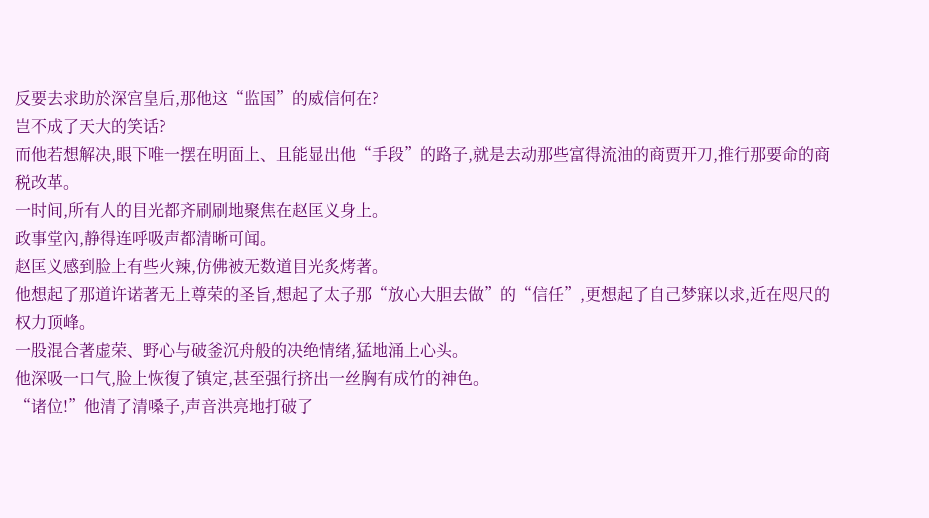反要去求助於深宫皇后,那他这“监国”的威信何在?
岂不成了天大的笑话?
而他若想解决,眼下唯一摆在明面上、且能显出他“手段”的路子,就是去动那些富得流油的商贾开刀,推行那要命的商税改革。
一时间,所有人的目光都齐刷刷地聚焦在赵匡义身上。
政事堂內,静得连呼吸声都清晰可闻。
赵匡义感到脸上有些火辣,仿佛被无数道目光炙烤著。
他想起了那道许诺著无上尊荣的圣旨,想起了太子那“放心大胆去做”的“信任”,更想起了自己梦寐以求,近在咫尺的权力顶峰。
一股混合著虚荣、野心与破釜沉舟般的决绝情绪,猛地涌上心头。
他深吸一口气,脸上恢復了镇定,甚至强行挤出一丝胸有成竹的神色。
“诸位!”他清了清嗓子,声音洪亮地打破了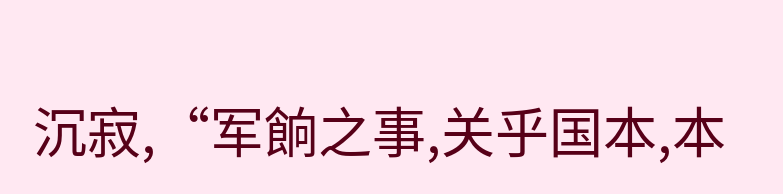沉寂,“军餉之事,关乎国本,本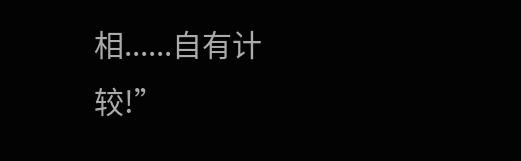相......自有计较!”